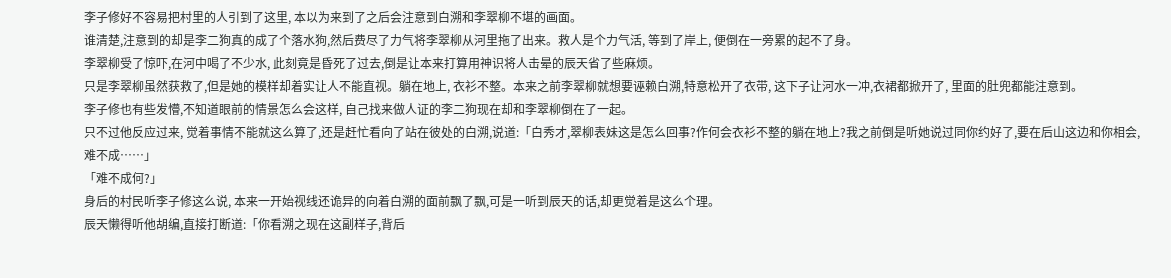李子修好不容易把村里的人引到了这里, 本以为来到了之后会注意到白溯和李翠柳不堪的画面。
谁清楚,注意到的却是李二狗真的成了个落水狗,然后费尽了力气将李翠柳从河里拖了出来。救人是个力气活, 等到了岸上, 便倒在一旁累的起不了身。
李翠柳受了惊吓,在河中喝了不少水, 此刻竟是昏死了过去,倒是让本来打算用神识将人击晕的辰天省了些麻烦。
只是李翠柳虽然获救了,但是她的模样却着实让人不能直视。躺在地上, 衣衫不整。本来之前李翠柳就想要诬赖白溯,特意松开了衣带, 这下子让河水一冲,衣裙都掀开了, 里面的肚兜都能注意到。
李子修也有些发懵,不知道眼前的情景怎么会这样, 自己找来做人证的李二狗现在却和李翠柳倒在了一起。
只不过他反应过来, 觉着事情不能就这么算了,还是赶忙看向了站在彼处的白溯,说道:「白秀才,翠柳表妹这是怎么回事?作何会衣衫不整的躺在地上?我之前倒是听她说过同你约好了,要在后山这边和你相会, 难不成……」
「难不成何?」
身后的村民听李子修这么说, 本来一开始视线还诡异的向着白溯的面前飘了飘,可是一听到辰天的话,却更觉着是这么个理。
辰天懒得听他胡编,直接打断道:「你看溯之现在这副样子,背后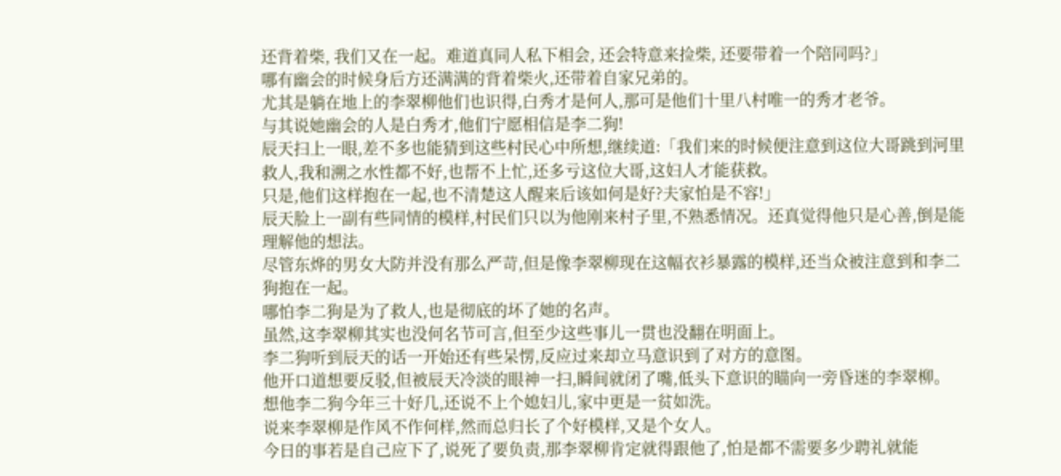还背着柴, 我们又在一起。难道真同人私下相会, 还会特意来捡柴, 还要带着一个陪同吗?」
哪有幽会的时候身后方还满满的背着柴火,还带着自家兄弟的。
尤其是躺在地上的李翠柳他们也识得,白秀才是何人,那可是他们十里八村唯一的秀才老爷。
与其说她幽会的人是白秀才,他们宁愿相信是李二狗!
辰天扫上一眼,差不多也能猜到这些村民心中所想,继续道:「我们来的时候便注意到这位大哥跳到河里救人,我和溯之水性都不好,也帮不上忙,还多亏这位大哥,这妇人才能获救。
只是,他们这样抱在一起,也不清楚这人醒来后该如何是好?夫家怕是不容!」
辰天脸上一副有些同情的模样,村民们只以为他刚来村子里,不熟悉情况。还真觉得他只是心善,倒是能理解他的想法。
尽管东烨的男女大防并没有那么严苛,但是像李翠柳现在这幅衣衫暴露的模样,还当众被注意到和李二狗抱在一起。
哪怕李二狗是为了救人,也是彻底的坏了她的名声。
虽然,这李翠柳其实也没何名节可言,但至少这些事儿一贯也没翻在明面上。
李二狗听到辰天的话一开始还有些呆愣,反应过来却立马意识到了对方的意图。
他开口道想要反驳,但被辰天冷淡的眼神一扫,瞬间就闭了嘴,低头下意识的瞄向一旁昏迷的李翠柳。
想他李二狗今年三十好几,还说不上个媳妇儿,家中更是一贫如洗。
说来李翠柳是作风不作何样,然而总归长了个好模样,又是个女人。
今日的事若是自己应下了,说死了要负责,那李翠柳肯定就得跟他了,怕是都不需要多少聘礼就能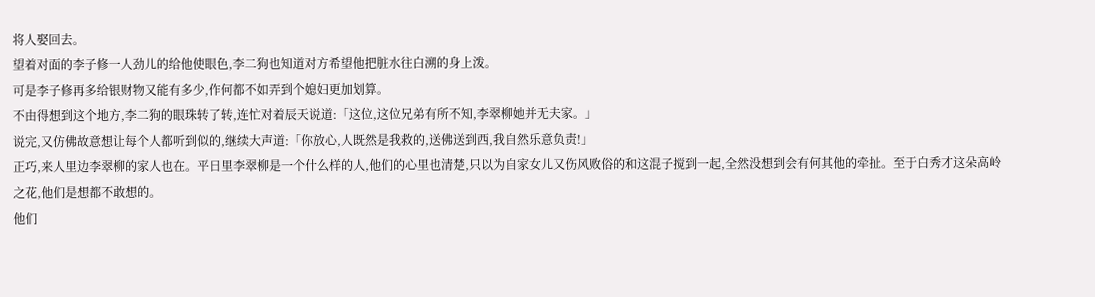将人娶回去。
望着对面的李子修一人劲儿的给他使眼色,李二狗也知道对方希望他把脏水往白溯的身上泼。
可是李子修再多给银财物又能有多少,作何都不如弄到个媳妇更加划算。
不由得想到这个地方,李二狗的眼珠转了转,连忙对着辰天说道:「这位,这位兄弟有所不知,李翠柳她并无夫家。」
说完,又仿佛故意想让每个人都听到似的,继续大声道:「你放心,人既然是我救的,送佛送到西,我自然乐意负责!」
正巧,来人里边李翠柳的家人也在。平日里李翠柳是一个什么样的人,他们的心里也清楚,只以为自家女儿又伤风败俗的和这混子搅到一起,全然没想到会有何其他的牵扯。至于白秀才这朵高岭之花,他们是想都不敢想的。
他们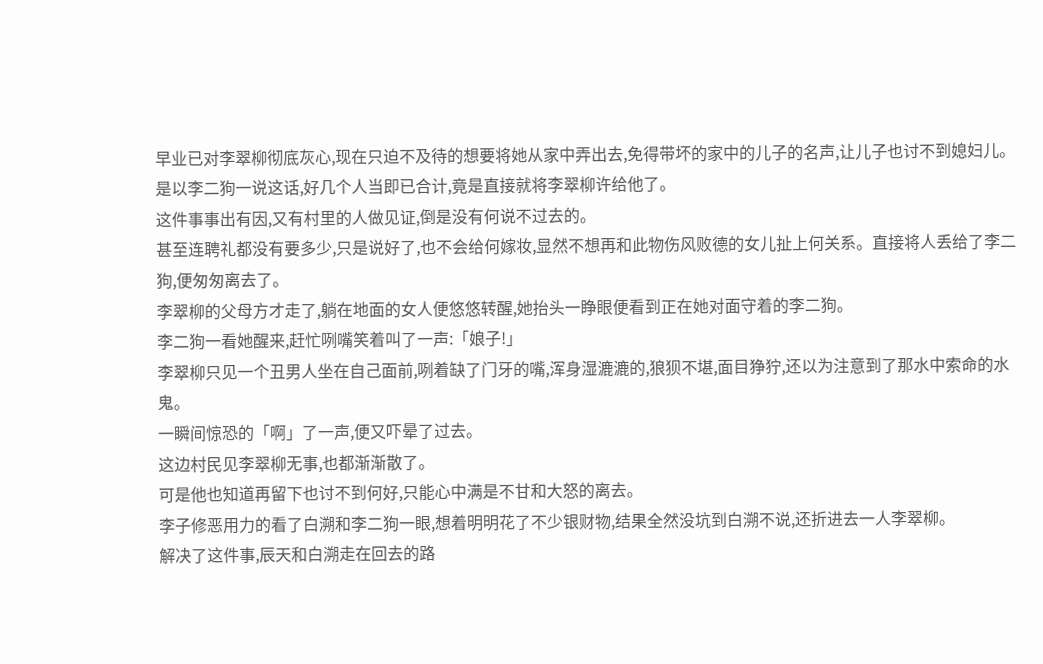早业已对李翠柳彻底灰心,现在只迫不及待的想要将她从家中弄出去,免得带坏的家中的儿子的名声,让儿子也讨不到媳妇儿。
是以李二狗一说这话,好几个人当即已合计,竟是直接就将李翠柳许给他了。
这件事事出有因,又有村里的人做见证,倒是没有何说不过去的。
甚至连聘礼都没有要多少,只是说好了,也不会给何嫁妆,显然不想再和此物伤风败德的女儿扯上何关系。直接将人丢给了李二狗,便匆匆离去了。
李翠柳的父母方才走了,躺在地面的女人便悠悠转醒,她抬头一睁眼便看到正在她对面守着的李二狗。
李二狗一看她醒来,赶忙咧嘴笑着叫了一声:「娘子!」
李翠柳只见一个丑男人坐在自己面前,咧着缺了门牙的嘴,浑身湿漉漉的,狼狈不堪,面目狰狞,还以为注意到了那水中索命的水鬼。
一瞬间惊恐的「啊」了一声,便又吓晕了过去。
这边村民见李翠柳无事,也都渐渐散了。
可是他也知道再留下也讨不到何好,只能心中满是不甘和大怒的离去。
李子修恶用力的看了白溯和李二狗一眼,想着明明花了不少银财物,结果全然没坑到白溯不说,还折进去一人李翠柳。
解决了这件事,辰天和白溯走在回去的路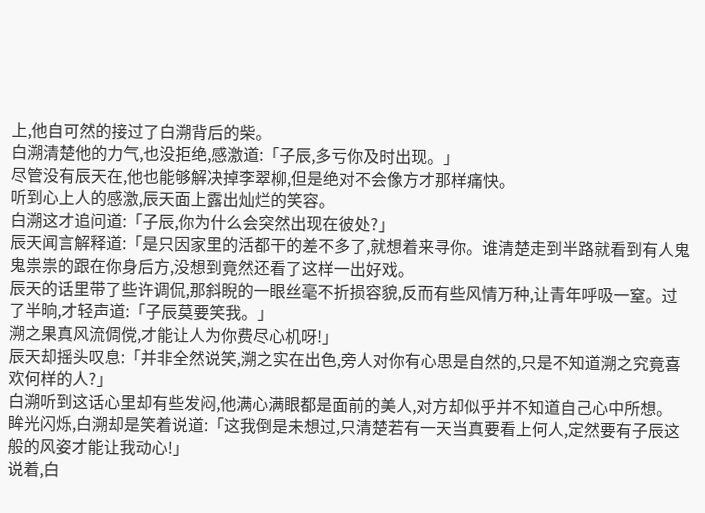上,他自可然的接过了白溯背后的柴。
白溯清楚他的力气,也没拒绝,感激道:「子辰,多亏你及时出现。」
尽管没有辰天在,他也能够解决掉李翠柳,但是绝对不会像方才那样痛快。
听到心上人的感激,辰天面上露出灿烂的笑容。
白溯这才追问道:「子辰,你为什么会突然出现在彼处?」
辰天闻言解释道:「是只因家里的活都干的差不多了,就想着来寻你。谁清楚走到半路就看到有人鬼鬼祟祟的跟在你身后方,没想到竟然还看了这样一出好戏。
辰天的话里带了些许调侃,那斜睨的一眼丝毫不折损容貌,反而有些风情万种,让青年呼吸一窒。过了半晌,才轻声道:「子辰莫要笑我。」
溯之果真风流倜傥,才能让人为你费尽心机呀!」
辰天却摇头叹息:「并非全然说笑,溯之实在出色,旁人对你有心思是自然的,只是不知道溯之究竟喜欢何样的人?」
白溯听到这话心里却有些发闷,他满心满眼都是面前的美人,对方却似乎并不知道自己心中所想。
眸光闪烁,白溯却是笑着说道:「这我倒是未想过,只清楚若有一天当真要看上何人,定然要有子辰这般的风姿才能让我动心!」
说着,白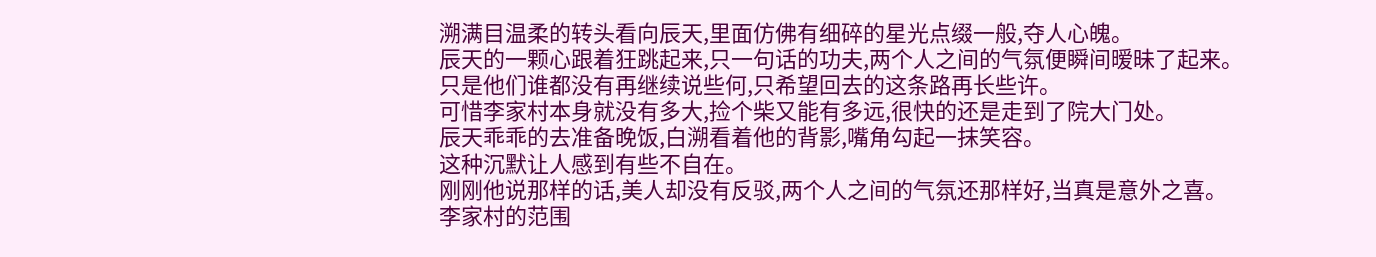溯满目温柔的转头看向辰天,里面仿佛有细碎的星光点缀一般,夺人心魄。
辰天的一颗心跟着狂跳起来,只一句话的功夫,两个人之间的气氛便瞬间暧昧了起来。
只是他们谁都没有再继续说些何,只希望回去的这条路再长些许。
可惜李家村本身就没有多大,捡个柴又能有多远,很快的还是走到了院大门处。
辰天乖乖的去准备晚饭,白溯看着他的背影,嘴角勾起一抹笑容。
这种沉默让人感到有些不自在。
刚刚他说那样的话,美人却没有反驳,两个人之间的气氛还那样好,当真是意外之喜。
李家村的范围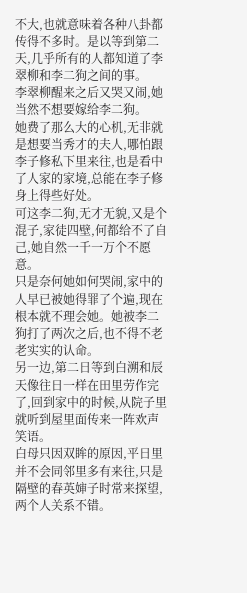不大,也就意味着各种八卦都传得不多时。是以等到第二天,几乎所有的人都知道了李翠柳和李二狗之间的事。
李翠柳醒来之后又哭又闹,她当然不想要嫁给李二狗。
她费了那么大的心机,无非就是想要当秀才的夫人,哪怕跟李子修私下里来往,也是看中了人家的家境,总能在李子修身上得些好处。
可这李二狗,无才无貌,又是个混子,家徒四壁,何都给不了自己,她自然一千一万个不愿意。
只是奈何她如何哭闹,家中的人早已被她得罪了个遍,现在根本就不理会她。她被李二狗打了两次之后,也不得不老老实实的认命。
另一边,第二日等到白溯和辰天像往日一样在田里劳作完了,回到家中的时候,从院子里就听到屋里面传来一阵欢声笑语。
白母只因双眸的原因,平日里并不会同邻里多有来往,只是隔壁的春英婶子时常来探望,两个人关系不错。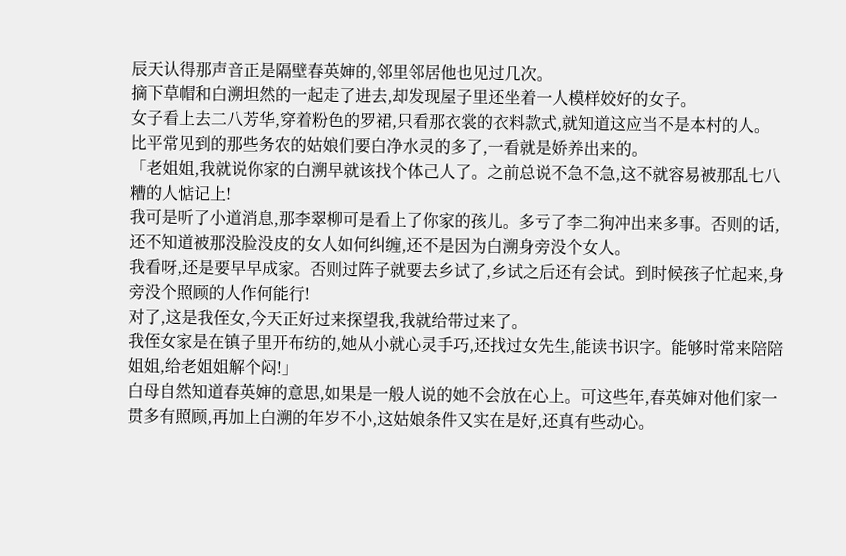辰天认得那声音正是隔壁春英婶的,邻里邻居他也见过几次。
摘下草帽和白溯坦然的一起走了进去,却发现屋子里还坐着一人模样姣好的女子。
女子看上去二八芳华,穿着粉色的罗裙,只看那衣裳的衣料款式,就知道这应当不是本村的人。
比平常见到的那些务农的姑娘们要白净水灵的多了,一看就是娇养出来的。
「老姐姐,我就说你家的白溯早就该找个体己人了。之前总说不急不急,这不就容易被那乱七八糟的人惦记上!
我可是听了小道消息,那李翠柳可是看上了你家的孩儿。多亏了李二狗冲出来多事。否则的话,还不知道被那没脸没皮的女人如何纠缠,还不是因为白溯身旁没个女人。
我看呀,还是要早早成家。否则过阵子就要去乡试了,乡试之后还有会试。到时候孩子忙起来,身旁没个照顾的人作何能行!
对了,这是我侄女,今天正好过来探望我,我就给带过来了。
我侄女家是在镇子里开布纺的,她从小就心灵手巧,还找过女先生,能读书识字。能够时常来陪陪姐姐,给老姐姐解个闷!」
白母自然知道春英婶的意思,如果是一般人说的她不会放在心上。可这些年,春英婶对他们家一贯多有照顾,再加上白溯的年岁不小,这姑娘条件又实在是好,还真有些动心。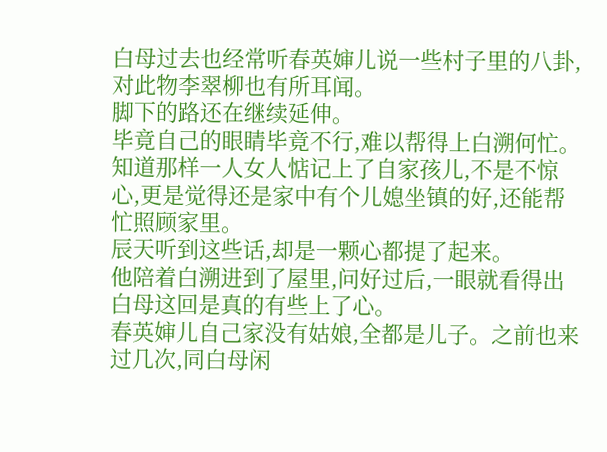白母过去也经常听春英婶儿说一些村子里的八卦,对此物李翠柳也有所耳闻。
脚下的路还在继续延伸。
毕竟自己的眼睛毕竟不行,难以帮得上白溯何忙。
知道那样一人女人惦记上了自家孩儿,不是不惊心,更是觉得还是家中有个儿媳坐镇的好,还能帮忙照顾家里。
辰天听到这些话,却是一颗心都提了起来。
他陪着白溯进到了屋里,问好过后,一眼就看得出白母这回是真的有些上了心。
春英婶儿自己家没有姑娘,全都是儿子。之前也来过几次,同白母闲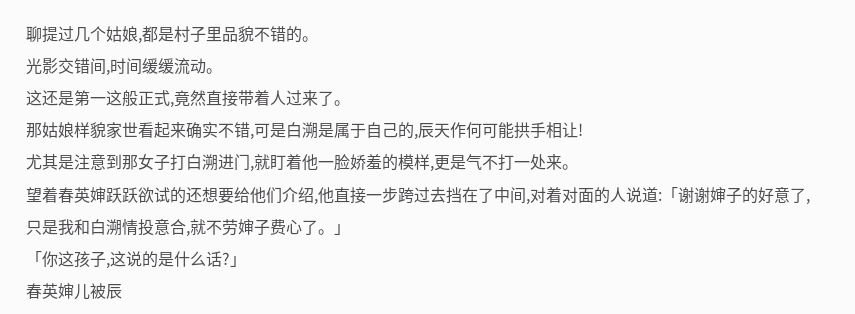聊提过几个姑娘,都是村子里品貌不错的。
光影交错间,时间缓缓流动。
这还是第一这般正式,竟然直接带着人过来了。
那姑娘样貌家世看起来确实不错,可是白溯是属于自己的,辰天作何可能拱手相让!
尤其是注意到那女子打白溯进门,就盯着他一脸娇羞的模样,更是气不打一处来。
望着春英婶跃跃欲试的还想要给他们介绍,他直接一步跨过去挡在了中间,对着对面的人说道:「谢谢婶子的好意了,只是我和白溯情投意合,就不劳婶子费心了。」
「你这孩子,这说的是什么话?」
春英婶儿被辰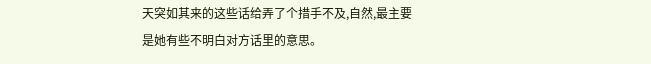天突如其来的这些话给弄了个措手不及,自然,最主要是她有些不明白对方话里的意思。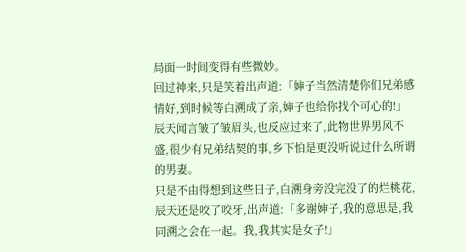局面一时间变得有些微妙。
回过神来,只是笑着出声道:「婶子当然清楚你们兄弟感情好,到时候等白溯成了亲,婶子也给你找个可心的!」
辰天闻言皱了皱眉头,也反应过来了,此物世界男风不盛,很少有兄弟结契的事,乡下怕是更没听说过什么所谓的男妻。
只是不由得想到这些日子,白溯身旁没完没了的烂桃花,辰天还是咬了咬牙,出声道:「多谢婶子,我的意思是,我同溯之会在一起。我,我其实是女子!」